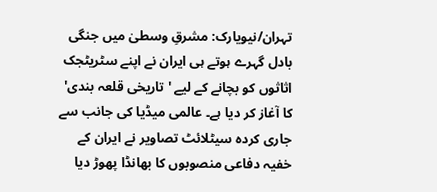تہران/نیویارک: مشرقِ وسطیٰ میں جنگی بادل گہرے ہوتے ہی ایران نے اپنے سٹریٹجک اثاثوں کو بچانے کے لیے 'تاریخی قلعہ بندی' کا آغاز کر دیا ہے۔ عالمی میڈیا کی جانب سے جاری کردہ سیٹلائٹ تصاویر نے ایران کے خفیہ دفاعی منصوبوں کا بھانڈا پھوڑ دیا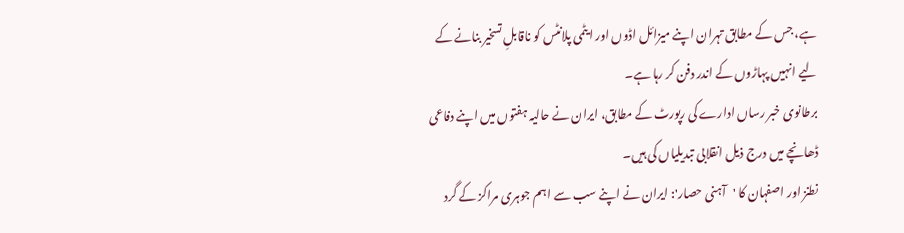ہے، جس کے مطابق تہران اپنے میزائل اڈوں اور ایٹمی پلانٹس کو ناقابلِ تسخیر بنانے کے لیے انہیں پہاڑوں کے اندر دفن کر رہا ہے۔
برطانوی خبر رساں ادارے کی رپورٹ کے مطابق، ایران نے حالیہ ہفتوں میں اپنے دفاعی ڈھانچے میں درج ذیل انقلابی تبدیلیاں کی ہیں۔
نطنز اور اصفہان کا 'آہنی حصار': ایران نے اپنے سب سے اہم جوہری مراکز کے گرد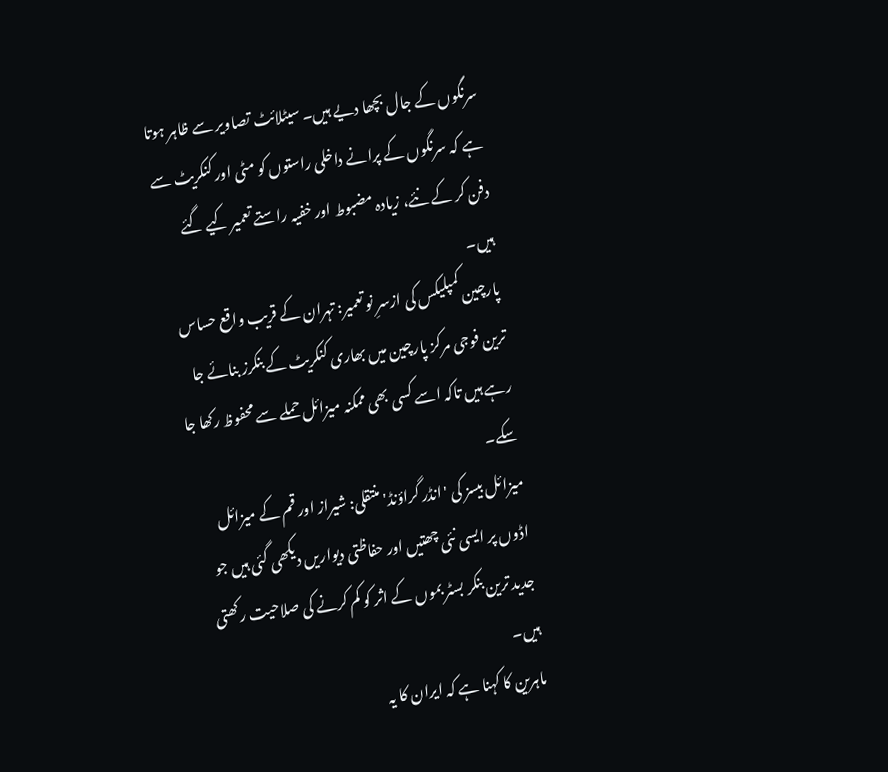سرنگوں کے جال بچھا دیے ہیں۔ سیٹلائٹ تصاویر سے ظاہر ہوتا ہے کہ سرنگوں کے پرانے داخلی راستوں کو مٹی اور کنکریٹ سے دفن کر کے نئے، زیادہ مضبوط اور خفیہ راستے تعمیر کیے گئے ہیں۔
پارچین کمپلیکس کی ازسرِ نو تعمیر: تہران کے قریب واقع حساس ترین فوجی مرکز پارچین میں بھاری کنکریٹ کے بنکرز بنائے جا رہے ہیں تاکہ اسے کسی بھی ممکنہ میزائل حملے سے محفوظ رکھا جا سکے۔
میزائل بیسز کی 'انڈر گراؤنڈ' منتقلی: شیراز اور قم کے میزائل اڈوں پر ایسی نئی چھتیں اور حفاظتی دیواریں دیکھی گئی ہیں جو جدید ترین بنکر بسٹر بموں کے اثر کو کم کرنے کی صلاحیت رکھتی ہیں۔
ماہرین کا کہنا ہے کہ ایران کا یہ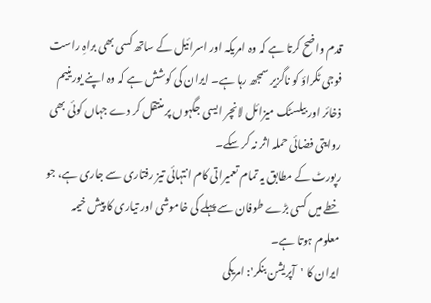قدم واضح کرتا ہے کہ وہ امریکہ اور اسرائیل کے ساتھ کسی بھی براہِ راست فوجی ٹکراؤ کو ناگزیر سمجھ رہا ہے۔ ایران کی کوشش ہے کہ وہ اپنے یورینیم ذخائر اور بیلسٹک میزائل لانچر ایسی جگہوں پر منتقل کر دے جہاں کوئی بھی روایتی فضائی حملہ اثر نہ کر سکے۔
رپورٹ کے مطابق یہ تمام تعمیراتی کام انتہائی تیز رفتاری سے جاری ہے، جو خطے میں کسی بڑے طوفان سے پہلے کی خاموشی اور تیاری کا پیش خیمہ معلوم ہوتا ہے۔
ایران کا 'آپریشن بنکر': امریکی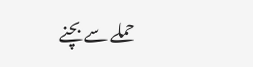حملے سے بچنے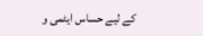کے لیے حساس ایٹمی و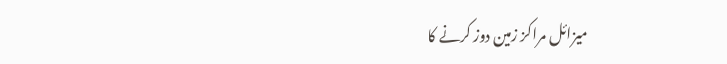میزائل مراکز زمین دوز کرنے کا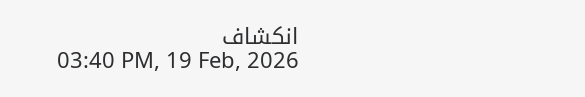انکشاف
03:40 PM, 19 Feb, 2026